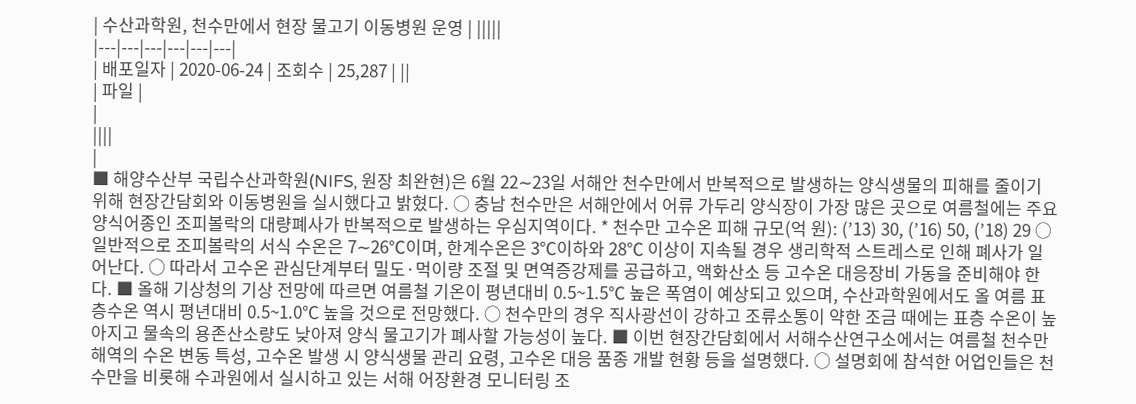| 수산과학원, 천수만에서 현장 물고기 이동병원 운영 | |||||
|---|---|---|---|---|---|
| 배포일자 | 2020-06-24 | 조회수 | 25,287 | ||
| 파일 |
|
||||
|
■ 해양수산부 국립수산과학원(NIFS, 원장 최완현)은 6월 22∼23일 서해안 천수만에서 반복적으로 발생하는 양식생물의 피해를 줄이기 위해 현장간담회와 이동병원을 실시했다고 밝혔다. ○ 충남 천수만은 서해안에서 어류 가두리 양식장이 가장 많은 곳으로 여름철에는 주요 양식어종인 조피볼락의 대량폐사가 반복적으로 발생하는 우심지역이다. * 천수만 고수온 피해 규모(억 원): (’13) 30, (’16) 50, (’18) 29 ○ 일반적으로 조피볼락의 서식 수온은 7∼26℃이며, 한계수온은 3℃이하와 28℃ 이상이 지속될 경우 생리학적 스트레스로 인해 폐사가 일어난다. ○ 따라서 고수온 관심단계부터 밀도·먹이량 조절 및 면역증강제를 공급하고, 액화산소 등 고수온 대응장비 가동을 준비해야 한다. ■ 올해 기상청의 기상 전망에 따르면 여름철 기온이 평년대비 0.5~1.5℃ 높은 폭염이 예상되고 있으며, 수산과학원에서도 올 여름 표층수온 역시 평년대비 0.5~1.0℃ 높을 것으로 전망했다. ○ 천수만의 경우 직사광선이 강하고 조류소통이 약한 조금 때에는 표층 수온이 높아지고 물속의 용존산소량도 낮아져 양식 물고기가 폐사할 가능성이 높다. ■ 이번 현장간담회에서 서해수산연구소에서는 여름철 천수만 해역의 수온 변동 특성, 고수온 발생 시 양식생물 관리 요령, 고수온 대응 품종 개발 현황 등을 설명했다. ○ 설명회에 참석한 어업인들은 천수만을 비롯해 수과원에서 실시하고 있는 서해 어장환경 모니터링 조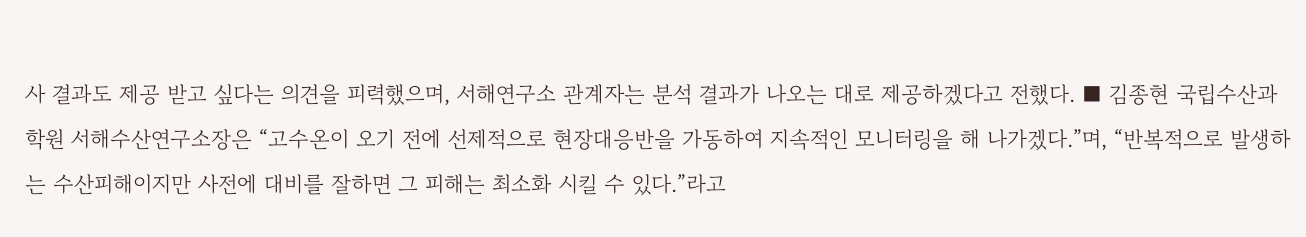사 결과도 제공 받고 싶다는 의견을 피력했으며, 서해연구소 관계자는 분석 결과가 나오는 대로 제공하겠다고 전했다. ■ 김종현 국립수산과학원 서해수산연구소장은 “고수온이 오기 전에 선제적으로 현장대응반을 가동하여 지속적인 모니터링을 해 나가겠다.”며, “반복적으로 발생하는 수산피해이지만 사전에 대비를 잘하면 그 피해는 최소화 시킬 수 있다.”라고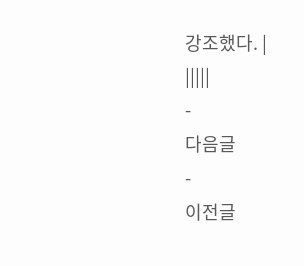강조했다. |
|||||
-
다음글
-
이전글